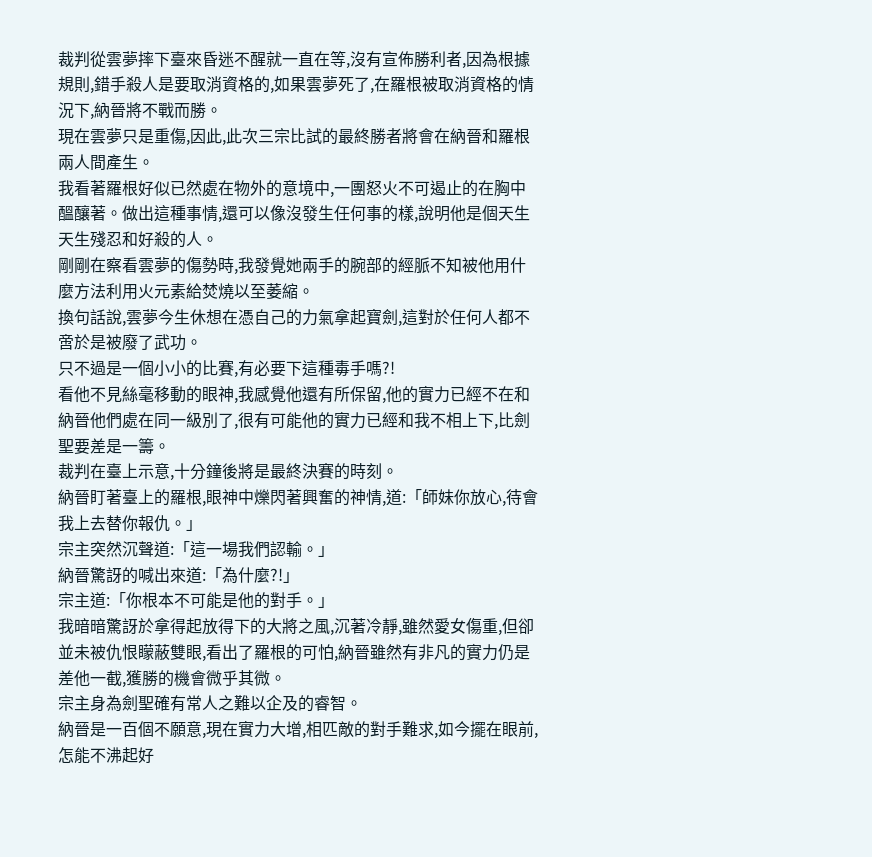裁判從雲夢摔下臺來昏迷不醒就一直在等,沒有宣佈勝利者,因為根據規則,錯手殺人是要取消資格的,如果雲夢死了,在羅根被取消資格的情況下,納晉將不戰而勝。
現在雲夢只是重傷,因此,此次三宗比試的最終勝者將會在納晉和羅根兩人間產生。
我看著羅根好似已然處在物外的意境中,一團怒火不可遏止的在胸中醞釀著。做出這種事情,還可以像沒發生任何事的樣,說明他是個天生天生殘忍和好殺的人。
剛剛在察看雲夢的傷勢時,我發覺她兩手的腕部的經脈不知被他用什麼方法利用火元素給焚燒以至萎縮。
換句話說,雲夢今生休想在憑自己的力氣拿起寶劍,這對於任何人都不啻於是被廢了武功。
只不過是一個小小的比賽,有必要下這種毒手嗎?!
看他不見絲毫移動的眼神,我感覺他還有所保留,他的實力已經不在和納晉他們處在同一級別了,很有可能他的實力已經和我不相上下,比劍聖要差是一籌。
裁判在臺上示意,十分鐘後將是最終決賽的時刻。
納晉盯著臺上的羅根,眼神中爍閃著興奮的神情,道:「師妹你放心,待會我上去替你報仇。」
宗主突然沉聲道:「這一場我們認輸。」
納晉驚訝的喊出來道:「為什麼?!」
宗主道:「你根本不可能是他的對手。」
我暗暗驚訝於拿得起放得下的大將之風,沉著冷靜,雖然愛女傷重,但卻並未被仇恨矇蔽雙眼,看出了羅根的可怕,納晉雖然有非凡的實力仍是差他一截,獲勝的機會微乎其微。
宗主身為劍聖確有常人之難以企及的睿智。
納晉是一百個不願意,現在實力大增,相匹敵的對手難求,如今擺在眼前,怎能不沸起好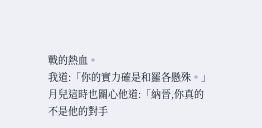戰的熱血。
我道:「你的實力確是和羅各懸殊。」
月兒這時也關心他道:「納晉,你真的不是他的對手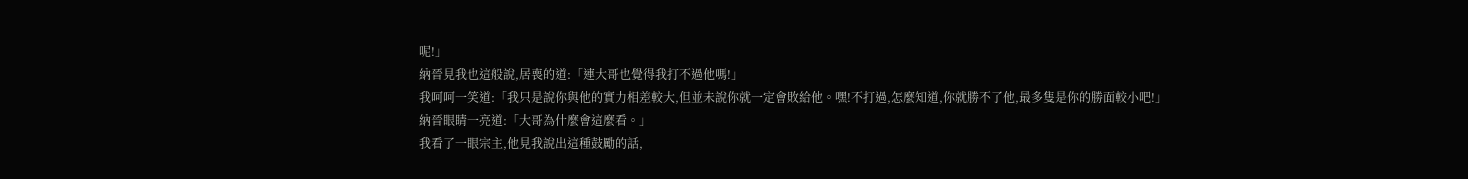呢!」
納晉見我也這般說,居喪的道:「連大哥也覺得我打不過他嗎!」
我呵呵一笑道:「我只是說你與他的實力相差較大,但並未說你就一定會敗給他。嘿!不打過,怎麼知道,你就勝不了他,最多隻是你的勝面較小吧!」
納晉眼睛一亮道:「大哥為什麼會這麼看。」
我看了一眼宗主,他見我說出這種鼓勵的話,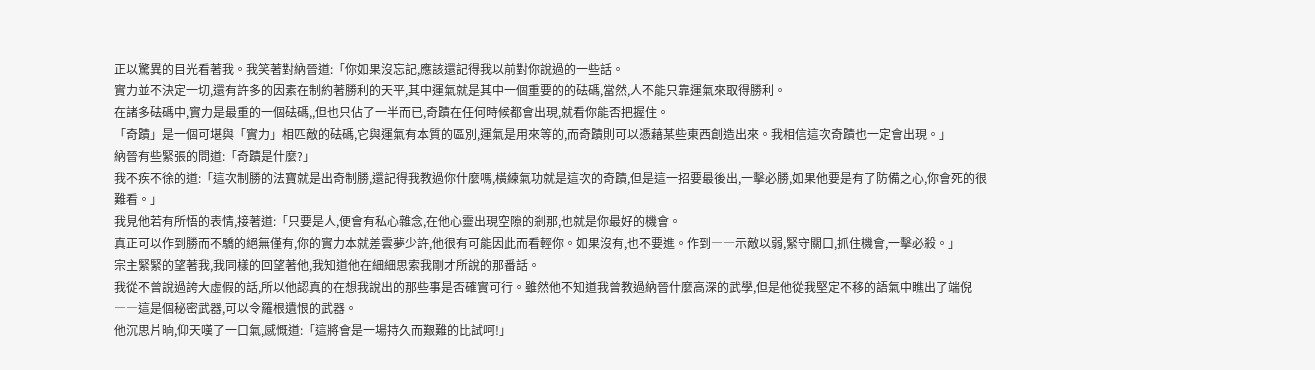正以驚異的目光看著我。我笑著對納晉道:「你如果沒忘記,應該還記得我以前對你說過的一些話。
實力並不決定一切,還有許多的因素在制約著勝利的天平,其中運氣就是其中一個重要的的砝碼,當然,人不能只靠運氣來取得勝利。
在諸多砝碼中,實力是最重的一個砝碼,,但也只佔了一半而已,奇蹟在任何時候都會出現,就看你能否把握住。
「奇蹟」是一個可堪與「實力」相匹敵的砝碼,它與運氣有本質的區別,運氣是用來等的,而奇蹟則可以憑藉某些東西創造出來。我相信這次奇蹟也一定會出現。」
納晉有些緊張的問道:「奇蹟是什麼?」
我不疾不徐的道:「這次制勝的法寶就是出奇制勝,還記得我教過你什麼嗎,橫練氣功就是這次的奇蹟,但是這一招要最後出,一擊必勝,如果他要是有了防備之心,你會死的很難看。」
我見他若有所悟的表情,接著道:「只要是人,便會有私心雜念,在他心靈出現空隙的剎那,也就是你最好的機會。
真正可以作到勝而不驕的絕無僅有,你的實力本就差雲夢少許,他很有可能因此而看輕你。如果沒有,也不要進。作到――示敵以弱,緊守關口,抓住機會,一擊必殺。」
宗主緊緊的望著我,我同樣的回望著他,我知道他在細細思索我剛才所說的那番話。
我從不曾說過誇大虛假的話,所以他認真的在想我說出的那些事是否確實可行。雖然他不知道我曾教過納晉什麼高深的武學,但是他從我堅定不移的語氣中瞧出了端倪――這是個秘密武器,可以令羅根遺恨的武器。
他沉思片晌,仰天嘆了一口氣,感慨道:「這將會是一場持久而艱難的比試呵!」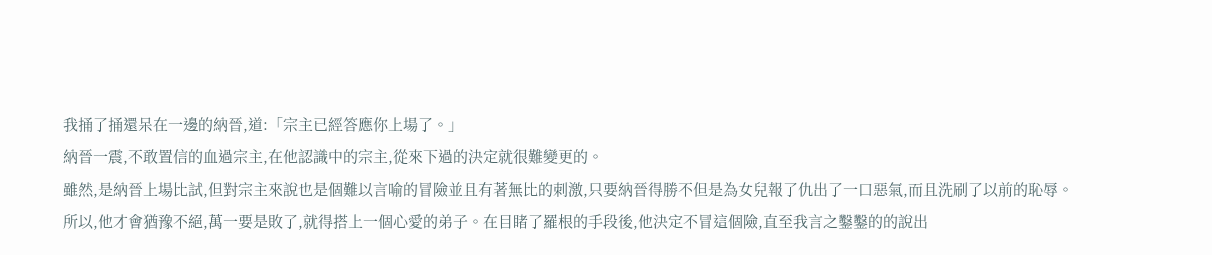我捅了捅還呆在一邊的納晉,道:「宗主已經答應你上場了。」
納晉一震,不敢置信的血過宗主,在他認識中的宗主,從來下過的決定就很難變更的。
雖然,是納晉上場比試,但對宗主來說也是個難以言喻的冒險並且有著無比的刺激,只要納晉得勝不但是為女兒報了仇出了一口惡氣,而且洗刷了以前的恥辱。
所以,他才會猶豫不絕,萬一要是敗了,就得搭上一個心愛的弟子。在目睹了羅根的手段後,他決定不冒這個險,直至我言之鑿鑿的的說出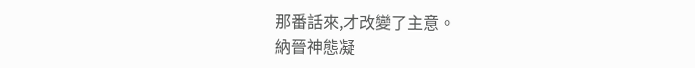那番話來,才改變了主意。
納晉神態凝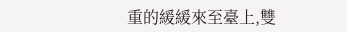重的緩緩來至臺上,雙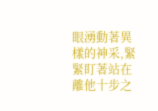眼湧動著異樣的神采,緊緊盯著站在離他十步之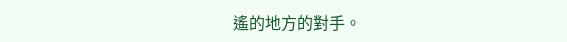遙的地方的對手。